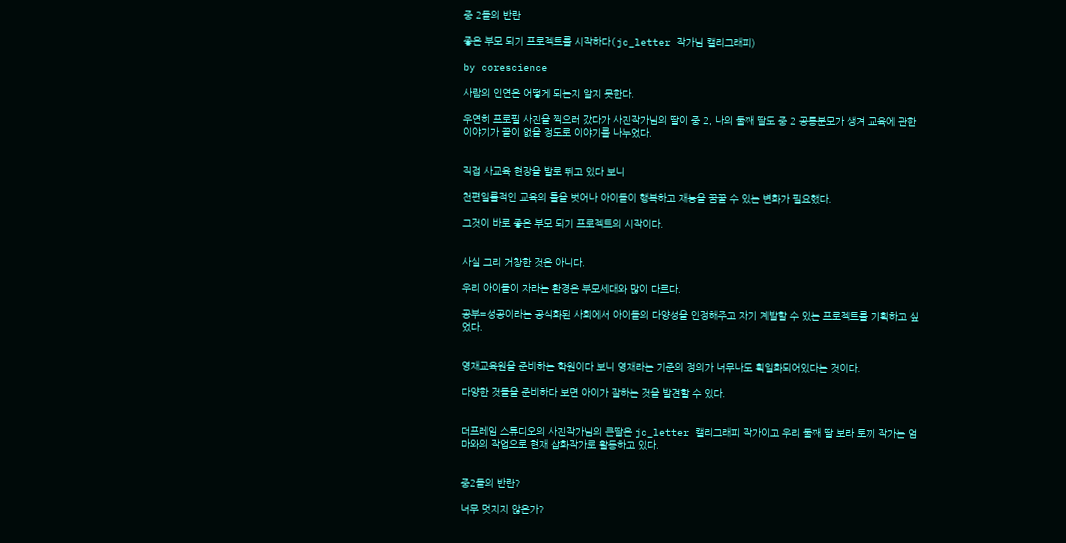중 2들의 반란

좋은 부모 되기 프로젝트를 시작하다(jc_letter 작가님 캘리그래피)

by corescience

사람의 인연은 어떻게 되는지 알지 못한다.

우연히 프로필 사진을 찍으러 갔다가 사진작가님의 딸이 중 2, 나의 둘째 딸도 중 2 공통분모가 생겨 교육에 관한 이야기가 끝이 없을 정도로 이야기를 나누었다.


직접 사교육 현장을 발로 뛰고 있다 보니

천편일률적인 교육의 틀을 벗어나 아이들이 행복하고 재능을 꿈꿀 수 있는 변화가 필요했다.

그것이 바로 좋은 부모 되기 프로젝트의 시작이다.


사실 그리 거창한 것은 아니다.

우리 아이들이 자라는 환경은 부모세대와 많이 다르다.

공부=성공이라는 공식화된 사회에서 아이들의 다양성을 인정해주고 자기 계발할 수 있는 프로젝트를 기획하고 싶었다.


영재교육원을 준비하는 학원이다 보니 영재라는 기준의 정의가 너무나도 획일화되어있다는 것이다.

다양한 것들을 준비하다 보면 아이가 잘하는 것을 발견할 수 있다.


더프레임 스튜디오의 사진작가님의 큰딸은 jc_letter 캘리그래피 작가이고 우리 둘째 딸 보라 토끼 작가는 엄마와의 작업으로 현재 삽화작가로 활동하고 있다.


중2들의 반란?

너무 멋지지 않은가?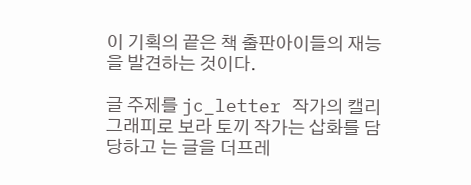이 기획의 끝은 책 출판아이들의 재능을 발견하는 것이다.

글 주제를 jc_letter 작가의 캘리그래피로 보라 토끼 작가는 삽화를 담당하고 는 글을 더프레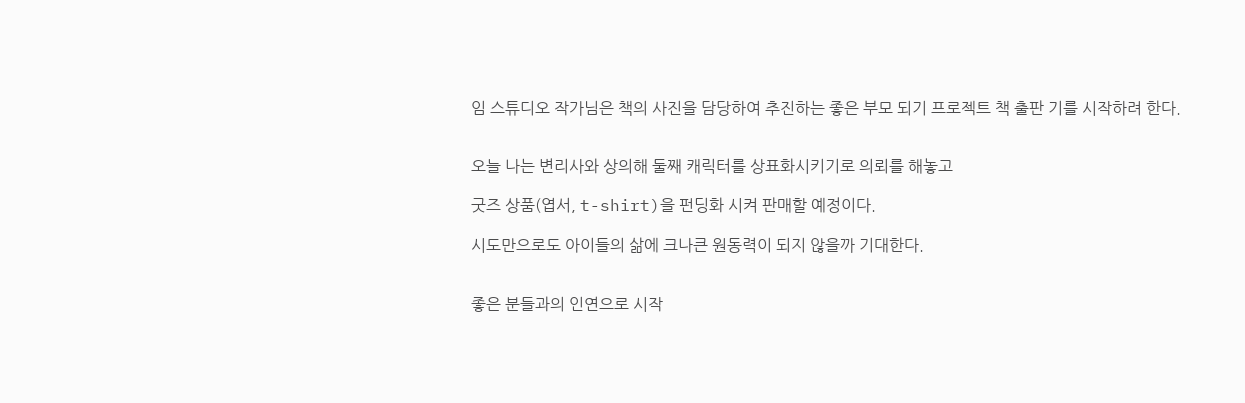임 스튜디오 작가님은 책의 사진을 담당하여 추진하는 좋은 부모 되기 프로젝트 책 출판 기를 시작하려 한다.


오늘 나는 변리사와 상의해 둘째 캐릭터를 상표화시키기로 의뢰를 해놓고

굿즈 상품(엽서, t-shirt)을 펀딩화 시켜 판매할 예정이다.

시도만으로도 아이들의 삶에 크나큰 원동력이 되지 않을까 기대한다.


좋은 분들과의 인연으로 시작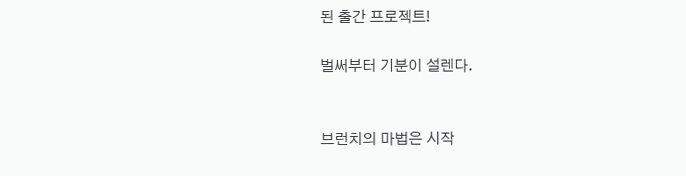된 출간 프로젝트!

벌써부터 기분이 설렌다.


브런치의 마법은 시작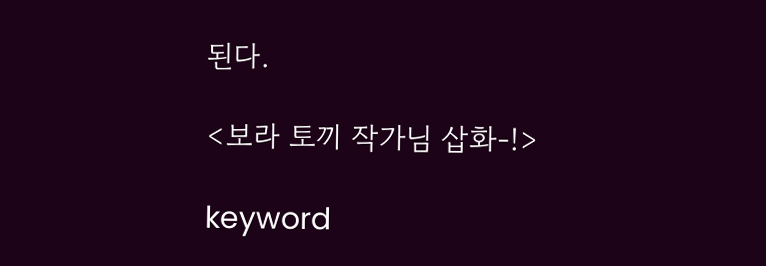된다.

<보라 토끼 작가님 삽화-!>

keyword